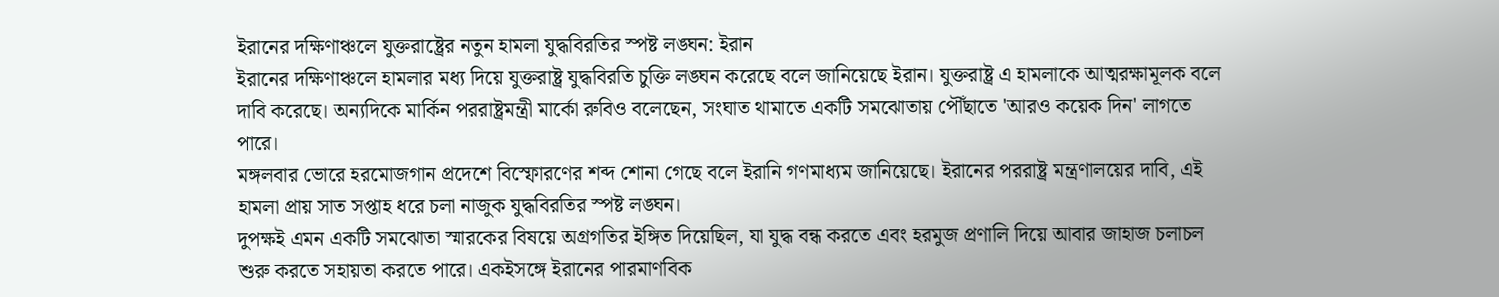ইরানের দক্ষিণাঞ্চলে যুক্তরাষ্ট্রের নতুন হামলা যুদ্ধবিরতির স্পষ্ট লঙ্ঘন: ইরান
ইরানের দক্ষিণাঞ্চলে হামলার মধ্য দিয়ে যুক্তরাষ্ট্র যুদ্ধবিরতি চুক্তি লঙ্ঘন করেছে বলে জানিয়েছে ইরান। যুক্তরাষ্ট্র এ হামলাকে আত্মরক্ষামূলক বলে দাবি করেছে। অন্যদিকে মার্কিন পররাষ্ট্রমন্ত্রী মার্কো রুবিও বলেছেন, সংঘাত থামাতে একটি সমঝোতায় পৌঁছাতে 'আরও কয়েক দিন' লাগতে পারে।
মঙ্গলবার ভোরে হরমোজগান প্রদেশে বিস্ফোরণের শব্দ শোনা গেছে বলে ইরানি গণমাধ্যম জানিয়েছে। ইরানের পররাষ্ট্র মন্ত্রণালয়ের দাবি, এই হামলা প্রায় সাত সপ্তাহ ধরে চলা নাজুক যুদ্ধবিরতির স্পষ্ট লঙ্ঘন।
দুপক্ষই এমন একটি সমঝোতা স্মারকের বিষয়ে অগ্রগতির ইঙ্গিত দিয়েছিল, যা যুদ্ধ বন্ধ করতে এবং হরমুজ প্রণালি দিয়ে আবার জাহাজ চলাচল শুরু করতে সহায়তা করতে পারে। একইসঙ্গে ইরানের পারমাণবিক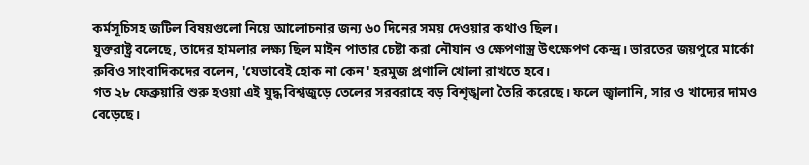কর্মসূচিসহ জটিল বিষয়গুলো নিয়ে আলোচনার জন্য ৬০ দিনের সময় দেওয়ার কথাও ছিল।
যুক্তরাষ্ট্র বলেছে, তাদের হামলার লক্ষ্য ছিল মাইন পাতার চেষ্টা করা নৌযান ও ক্ষেপণাস্ত্র উৎক্ষেপণ কেন্দ্র। ভারতের জয়পুরে মার্কো রুবিও সাংবাদিকদের বলেন, 'যেভাবেই হোক না কেন' হরমুজ প্রণালি খোলা রাখতে হবে।
গত ২৮ ফেব্রুয়ারি শুরু হওয়া এই যুদ্ধ বিশ্বজুড়ে তেলের সরবরাহে বড় বিশৃঙ্খলা তৈরি করেছে। ফলে জ্বালানি, সার ও খাদ্যের দামও বেড়েছে।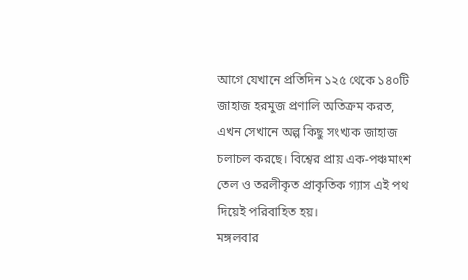আগে যেখানে প্রতিদিন ১২৫ থেকে ১৪০টি জাহাজ হরমুজ প্রণালি অতিক্রম করত, এখন সেখানে অল্প কিছু সংখ্যক জাহাজ চলাচল করছে। বিশ্বের প্রায় এক-পঞ্চমাংশ তেল ও তরলীকৃত প্রাকৃতিক গ্যাস এই পথ দিয়েই পরিবাহিত হয়।
মঙ্গলবার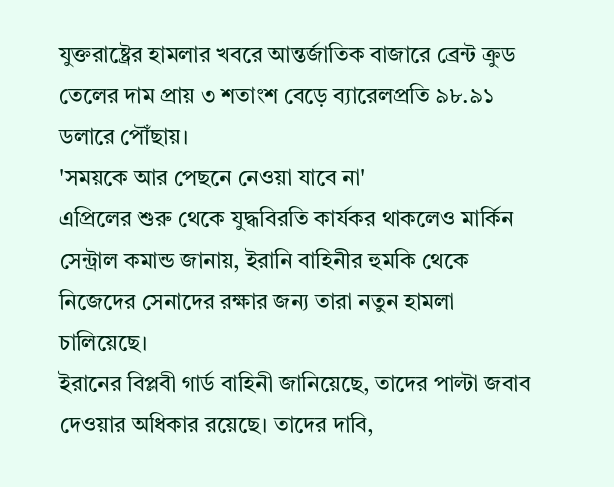যুক্তরাষ্ট্রের হামলার খবরে আন্তর্জাতিক বাজারে ব্রেন্ট ক্রুড তেলের দাম প্রায় ৩ শতাংশ বেড়ে ব্যারেলপ্রতি ৯৮.৯১ ডলারে পৌঁছায়।
'সময়কে আর পেছনে নেওয়া যাবে না'
এপ্রিলের শুরু থেকে যুদ্ধবিরতি কার্যকর থাকলেও মার্কিন সেন্ট্রাল কমান্ড জানায়, ইরানি বাহিনীর হুমকি থেকে নিজেদের সেনাদের রক্ষার জন্য তারা নতুন হামলা চালিয়েছে।
ইরানের বিপ্লবী গার্ড বাহিনী জানিয়েছে, তাদের পাল্টা জবাব দেওয়ার অধিকার রয়েছে। তাদের দাবি,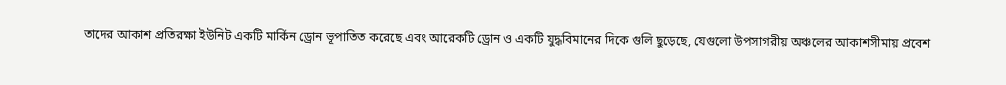তাদের আকাশ প্রতিরক্ষা ইউনিট একটি মার্কিন ড্রোন ভূপাতিত করেছে এবং আরেকটি ড্রোন ও একটি যুদ্ধবিমানের দিকে গুলি ছুড়েছে, যেগুলো উপসাগরীয় অঞ্চলের আকাশসীমায় প্রবেশ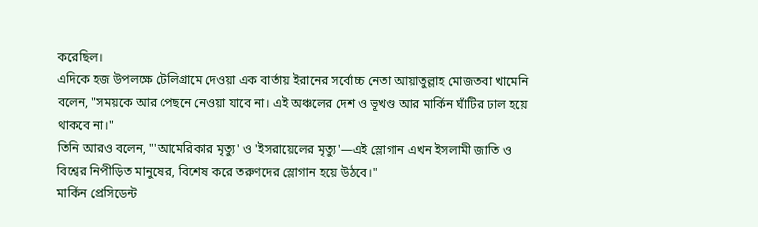করেছিল।
এদিকে হজ উপলক্ষে টেলিগ্রামে দেওয়া এক বার্তায় ইরানের সর্বোচ্চ নেতা আয়াতুল্লাহ মোজতবা খামেনি বলেন, "সময়কে আর পেছনে নেওয়া যাবে না। এই অঞ্চলের দেশ ও ভূখণ্ড আর মার্কিন ঘাঁটির ঢাল হয়ে থাকবে না।"
তিনি আরও বলেন, "'আমেরিকার মৃত্যু' ও 'ইসরায়েলের মৃত্যু'—এই স্লোগান এখন ইসলামী জাতি ও বিশ্বের নিপীড়িত মানুষের, বিশেষ করে তরুণদের স্লোগান হয়ে উঠবে।"
মার্কিন প্রেসিডেন্ট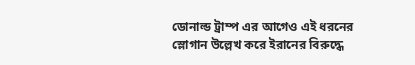ডোনাল্ড ট্রাম্প এর আগেও এই ধরনের স্লোগান উল্লেখ করে ইরানের বিরুদ্ধে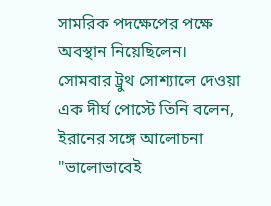সামরিক পদক্ষেপের পক্ষে অবস্থান নিয়েছিলেন। সোমবার ট্রুথ সোশ্যালে দেওয়া এক দীর্ঘ পোস্টে তিনি বলেন, ইরানের সঙ্গে আলোচনা "ভালোভাবেই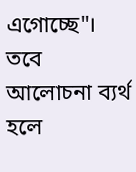এগোচ্ছে"। তবে আলোচনা ব্যর্থ হলে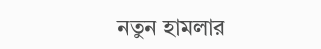নতুন হামলার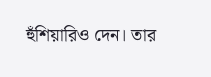হুঁশিয়ারিও দেন। তার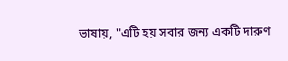ভাষায়, "এটি হয় সবার জন্য একটি দারুণ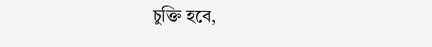চুক্তি হবে,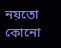নয়তো কোনো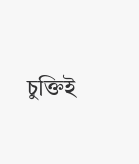চুক্তিই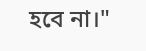হবে না।"